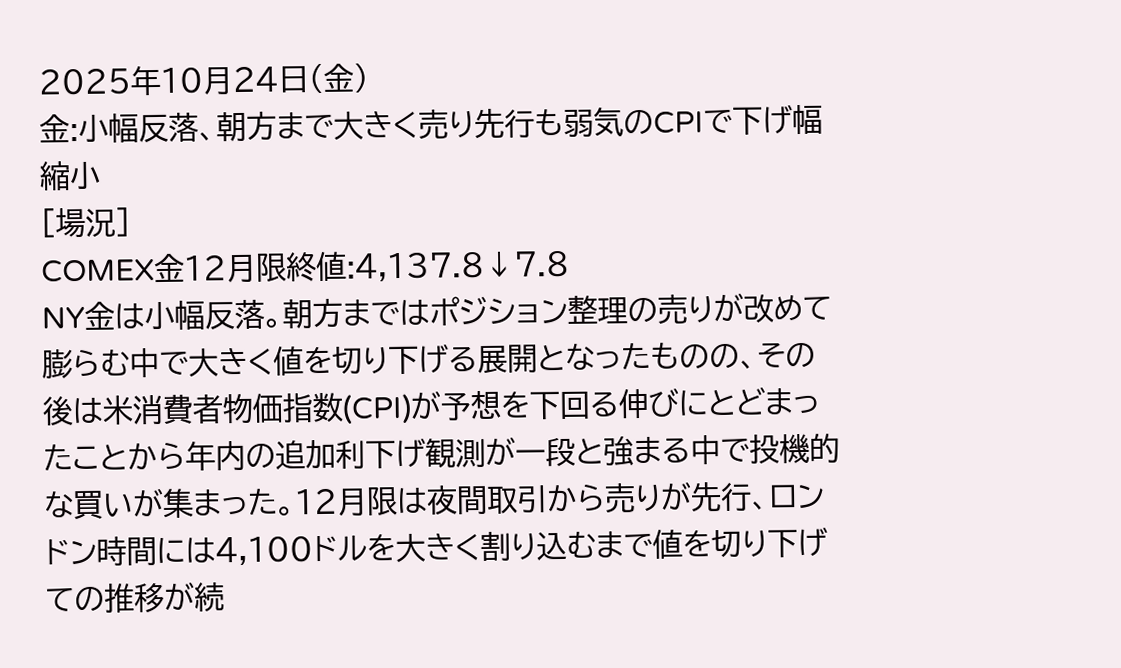2025年10月24日(金)
金:小幅反落、朝方まで大きく売り先行も弱気のCPIで下げ幅縮小
[場況]
COMEX金12月限終値:4,137.8↓7.8
NY金は小幅反落。朝方まではポジション整理の売りが改めて膨らむ中で大きく値を切り下げる展開となったものの、その後は米消費者物価指数(CPI)が予想を下回る伸びにとどまったことから年内の追加利下げ観測が一段と強まる中で投機的な買いが集まった。12月限は夜間取引から売りが先行、ロンドン時間には4,100ドルを大きく割り込むまで値を切り下げての推移が続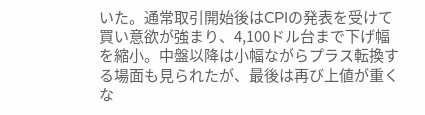いた。通常取引開始後はCPIの発表を受けて買い意欲が強まり、4,100ドル台まで下げ幅を縮小。中盤以降は小幅ながらプラス転換する場面も見られたが、最後は再び上値が重くな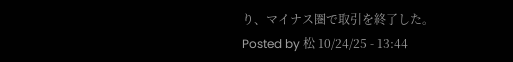り、マイナス圏で取引を終了した。
Posted by 松 10/24/25 - 13:44